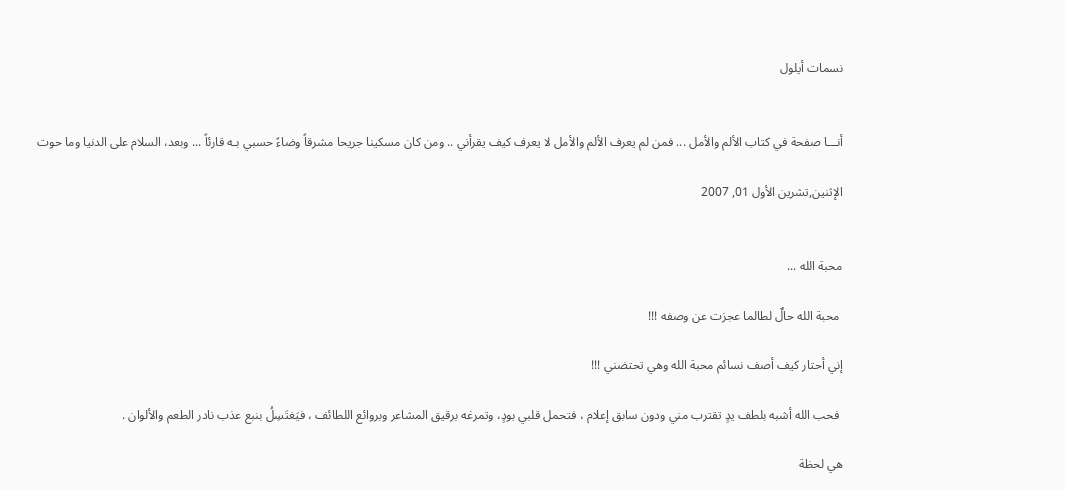نسمات أيلول


أنـــا صفحة في كتاب الألم والأمل ... فمن لم يعرف الألم والأمل لا يعرف كيف يقرأني .. ومن كان مسكينا جريحا مشرقاً وضاءً حسبي بـه قارئاً ... وبعد، السلام على الدنيا وما حوت

الإثنين,تشرين الأول 01, 2007


محبة الله ...

 محبة الله حالٌ لطالما عجزت عن وصفه !!!

إني أحتار كيف أصف نسائم محبة الله وهي تحتضني !!!

 فحب الله أشبه بلطف يدٍ تقترب مني ودون سابق إعلام ، فتحمل قلبي بودٍ، وتمرغه برقيق المشاعر وبروائع اللطائف ، فيَغتَسِلُ بنبع عذب نادر الطعم والألوان .

هي لحظة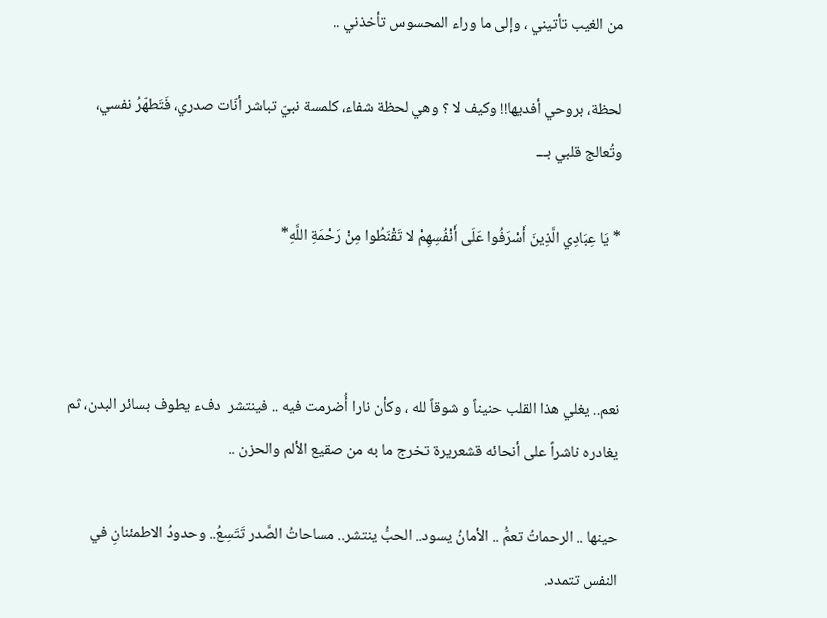من الغيب تأتيني ، وإلى ما وراء المحسوس تأخذني ..

لحظة، بروحي أفديها!! وكيف لا ؟ وهي لحظة شفاء، كلمسة نبيّ تباشر أنّات صدري، فَتَطهّرُ نفسي، وتُعالج قلبي بـــ

* يَا عِبَادِي الَّذِينَ أَسْرَفُوا عَلَى أَنْفُسِهِمْ لا تَقْنَطُوا مِنْ رَحْمَةِ اللَّهِ*



نعم.. يغلي هذا القلب حنيناً و شوقاً لله ، وكأن نارا أُضرمت فيه .. فينتشر  دفء يطوف بسائر البدن، ثم يغادره ناشراً على أنحائه قشعريرة تخرج ما به من صقيع الألم والحزن ..

حينها .. الرحماتُ تعمُّ .. الأمانُ يسود.. الحبُّ ينتشر.. مساحاتُ الصَّدر تَتَسِعُ.. وحدودُ الاطمئنانِ في النفس تتمدد.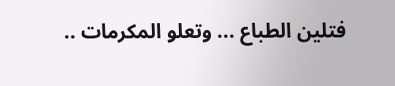فتلين الطباع ... وتعلو المكرمات ..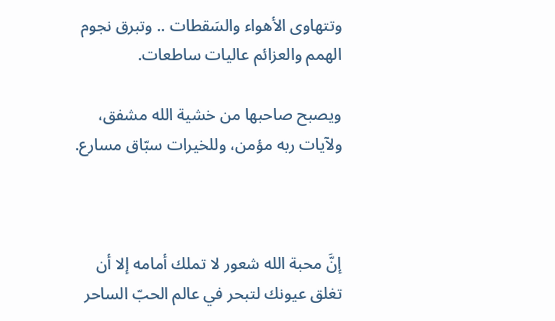وتتهاوى الأهواء والسَقطات .. وتبرق نجوم الهمم والعزائم عاليات ساطعات.

ويصبح صاحبها من خشية الله مشفق، ولآيات ربه مؤمن، وللخيرات سبّاق مسارع.



إنَّ محبة الله شعور لا تملك أمامه إلا أن تغلق عيونك لتبحر في عالم الحبّ الساحر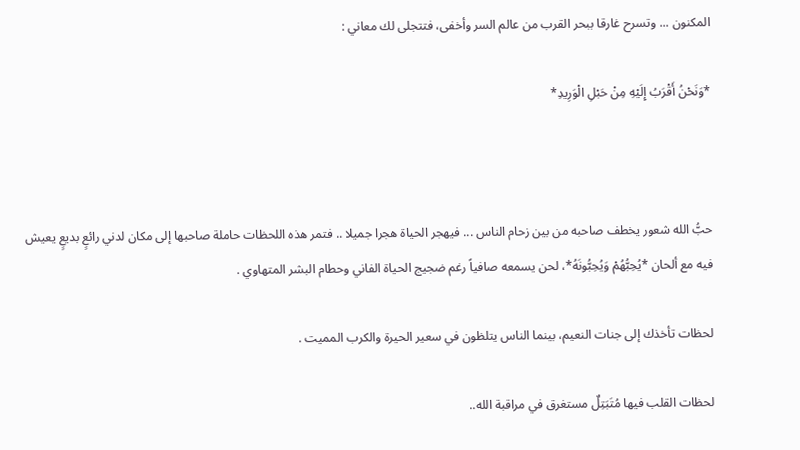المكنون ... وتسرح غارقا ببحر القرب من عالم السر وأخفى، فتتجلى لك معاني :

*وَنَحْنُ أَقْرَبُ إِلَيْهِ مِنْ حَبْلِ الْوَرِيدِ*



حبُّ الله شعور يخطف صاحبه من بين زحام الناس ... فيهجر الحياة هجرا جميلا .. فتمر هذه اللحظات حاملة صاحبها إلى مكان لدني رائعٍ بديعٍ يعيش فيه مع ألحان *يُحِبُّهُمْ وَيُحِبُّونَهُ*، لحن يسمعه صافياً رغم ضجيج الحياة الفاني وحطام البشر المتهاوي .

لحظات تأخذك إلى جنات النعيم، بينما الناس يتلظون في سعير الحيرة والكرب المميت .

لحظات القلب فيها مُتَبَتِلٌ مستغرق في مراقبة الله..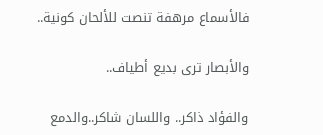فالأسماع مرهفة تنصت للألحان كونية..

والأبصار ترى بديع أطياف..

والفؤاد ذاكر.. واللسان شاكر..والدمع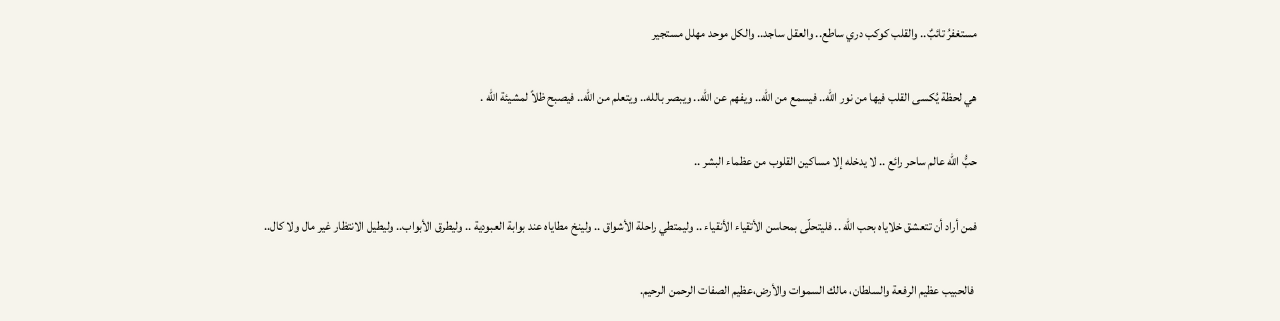مستغفرُ تائبٌ.. والقلب كوكب دري ساطع.. والعقل ساجد.. والكل موحد مهلل مستجير

هي لحظة يُكسى القلب فيها من نور الله.. فيسمع من الله.. ويفهم عن الله.. ويبصر بالله.. ويتعلم من الله.. فيصبح ظلاً لمشيئة الله .

حبُّ الله عالم ساحر رائع .. لا يدخله إلا مساكين القلوب من عظماء البشر ..

فمن أراد أن تتعشق خلاياه بحب الله .. فليتحلّى بمحاسن الأتقياء الأنقياء .. وليمتطي راحلة الأشواق .. ولينخ مطاياه عند بوابة العبودية .. وليطرق الأبواب.. وليطيل الانتظار غير مال ولا كال..

 فالحبيب عظيم الرفعة والسلطان، مالك السموات والأرض،عظيم الصفات الرحمن الرحيم.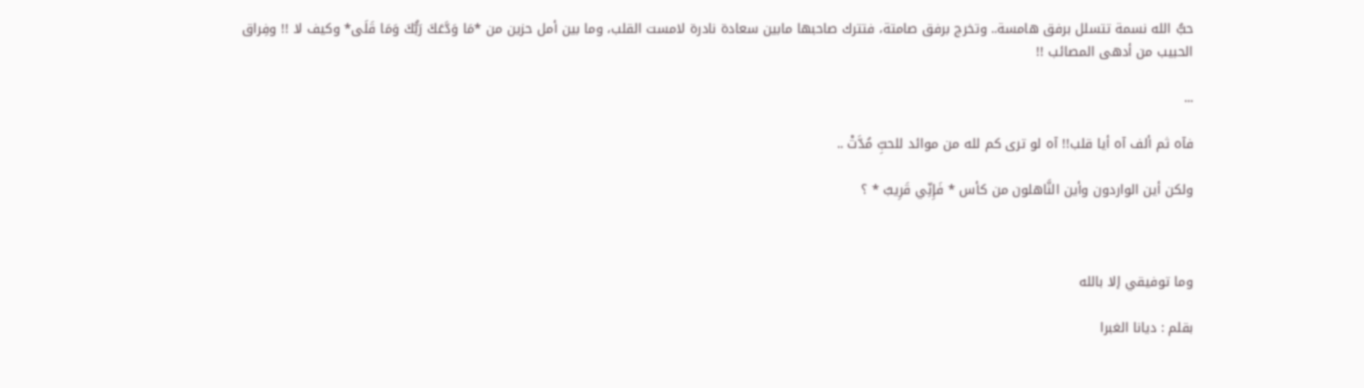حبُّ الله نسمة تتسلل برفق هامسة.. وتخرج برفق صامتة، فتترك صاحبها مابين سعادة نادرة لامست القلب، وما بين أمل حزين من *مَا وَدَّعَكَ رَبُّكَ وَمَا قَلَى* وكيف لا !! وفِراق الحبيب من أدهى المصائب !!

...

فآه ثم ألف آه أيا قلب!! آه لو ترى كم لله من موائد للحبِّ مُدَّتْ ..

ولكن أين الواردون وأين النَّاهلون من كأس * فَإِنِّي قَرِيبٌ * ؟



وما توفيقي إلا بالله

بقلم : ديانا الغبرا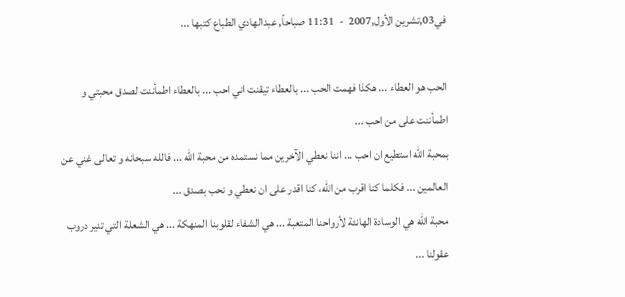في03,تشرين الأول,2007  -  11:31 صباحاً, عبدالهادي الطباع كتبها ...

الحب هو العطاء ... هكذا فهمت الحب ... بالعطاء تيقنت اني احب ... بالعطاء اطمأننت لصدق محبتي و اطمأننت على من احب ...
بمحبة الله استطيع ان احب ... اننا نعطي الآخرين مما نستمده من محبة الله ... فالله سبحانه و تعالى غني عن العالمين ... فكلما كنا اقرب من الله، كنا اقدر على ان نعطي و نحب بصدق ...
محبة الله هي الوسادة الهانئة لأرواحنا المتعبة ... هي الشفاء لقلوبنا المنهكة ... هي الشعلة التي تنير دروب عقولنا ...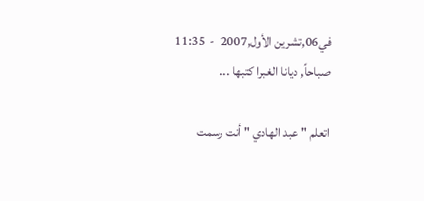في06,تشرين الأول,2007  -  11:35 صباحاً, ديانا الغبرا كتبها ...

اتعلم " عبد الهادي " أنت رسمت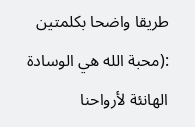طريقا واضحا بكلمتين :(محبة الله هي الوسادة الهانئة لأرواحنا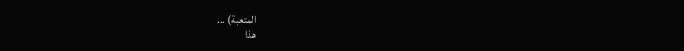المتعبة) ...
هذا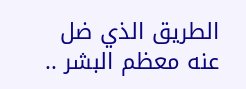الطريق الذي ضل عنه معظم البشر ..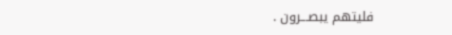فليتهم يبصـــرون .